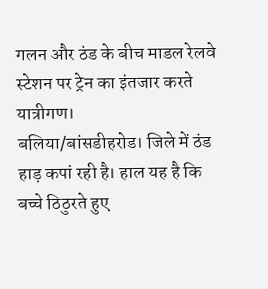गलन और ठंड के बीच माडल रेलवे स्टेशन पर ट्रेन का इंतजार करते यात्रीगण।
बलिया/बांसडीहरोड। जिले में ठंड हाड़ कपां रही है। हाल यह है कि बच्चे ठिठुरते हुए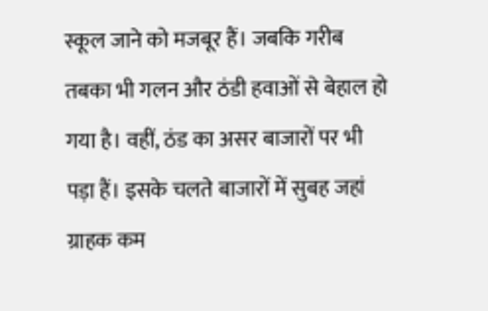स्कूल जाने को मजबूर हैं। जबकि गरीब तबका भी गलन और ठंडी हवाओं से बेहाल हो गया है। वहीं, ठंड का असर बाजारों पर भी पड़ा हैं। इसके चलते बाजारों में सुबह जहां ग्राहक कम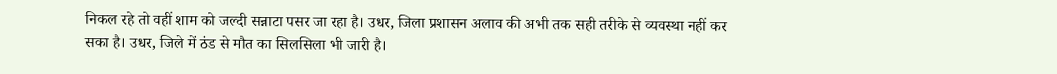निकल रहे तो वहीं शाम को जल्दी सन्नाटा पसर जा रहा है। उधर, जिला प्रशासन अलाव की अभी तक सही तरीके से व्यवस्था नहीं कर सका है। उधर, जिले में ठंड से मौत का सिलसिला भी जारी है।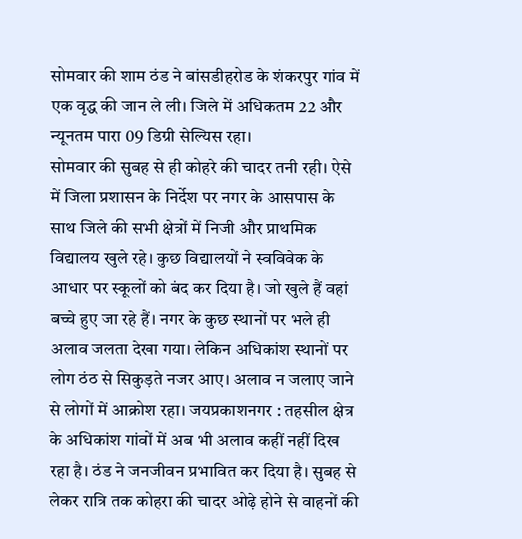सोमवार की शाम ठंड ने बांसडीहरोड के शंकरपुर गांव में एक वृद्ध की जान ले ली। जिले में अधिकतम 22 और न्यूनतम पारा 09 डिग्री सेल्यिस रहा।
सोमवार की सुबह से ही कोहरे की चादर तनी रही। ऐसे में जिला प्रशासन के निर्देश पर नगर के आसपास के साथ जिले की सभी क्षेत्रों में निजी और प्राथमिक विद्यालय खुले रहे। कुछ विद्यालयों ने स्वविवेक के आधार पर स्कूलों को बंद कर दिया है। जो खुले हैं वहां बच्चे हुए जा रहे हैं। नगर के कुछ स्थानों पर भले ही अलाव जलता देखा गया। लेकिन अधिकांश स्थानों पर लोग ठंठ से सिकुड़ते नजर आए। अलाव न जलाए जाने से लोगों में आक्रोश रहा। जयप्रकाशनगर : तहसील क्षेत्र के अधिकांश गांवों में अब भी अलाव कहीं नहीं दिख रहा है। ठंड ने जनजीवन प्रभावित कर दिया है। सुबह से लेकर रात्रि तक कोहरा की चादर ओढ़े होने से वाहनों की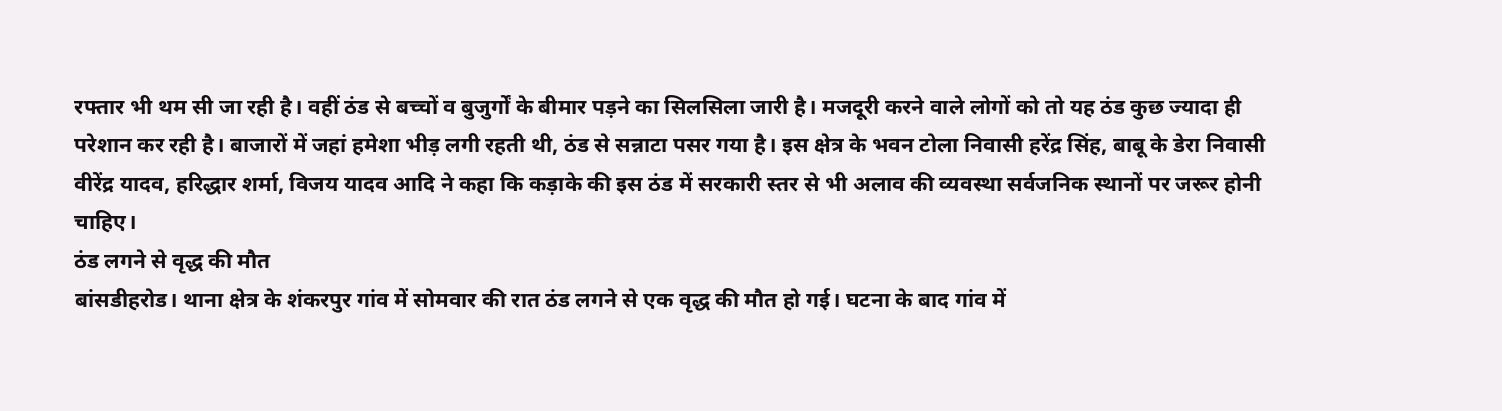रफ्तार भी थम सी जा रही है। वहीं ठंड से बच्चों व बुजुर्गों के बीमार पड़ने का सिलसिला जारी है। मजदूरी करने वाले लोगों को तो यह ठंड कुछ ज्यादा ही परेशान कर रही है। बाजारों में जहां हमेशा भीड़ लगी रहती थी, ठंड से सन्नाटा पसर गया है। इस क्षेत्र के भवन टोला निवासी हरेंद्र सिंह, बाबू के डेरा निवासी वीरेंद्र यादव, हरिद्धार शर्मा, विजय यादव आदि ने कहा कि कड़ाके की इस ठंड में सरकारी स्तर से भी अलाव की व्यवस्था सर्वजनिक स्थानों पर जरूर होनी चाहिए।
ठंड लगने से वृद्ध की मौत
बांसडीहरोड। थाना क्षेत्र के शंकरपुर गांव में सोमवार की रात ठंड लगने से एक वृद्ध की मौत हो गई। घटना के बाद गांव में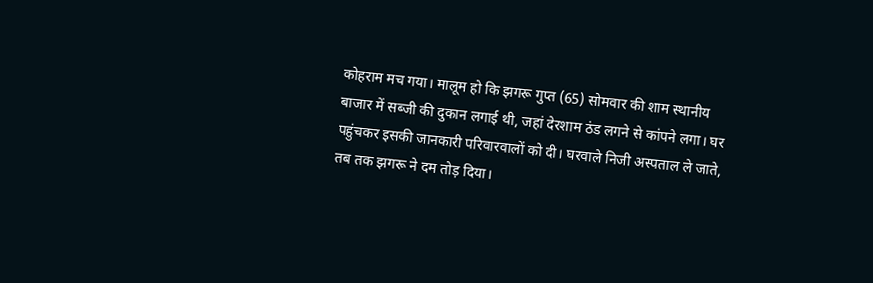कोहराम मच गया। मालूम हो कि झगरू गुप्त (65) सोमवार की शाम स्थानीय बाजार में सब्जी की दुकान लगाई थी, जहां देरशाम ठंड लगने से कांपने लगा। घर पहुंचकर इसकी जानकारी परिवारवालों को दी। घरवाले निजी अस्पताल ले जाते, तब तक झगरू ने दम तोड़ दिया।